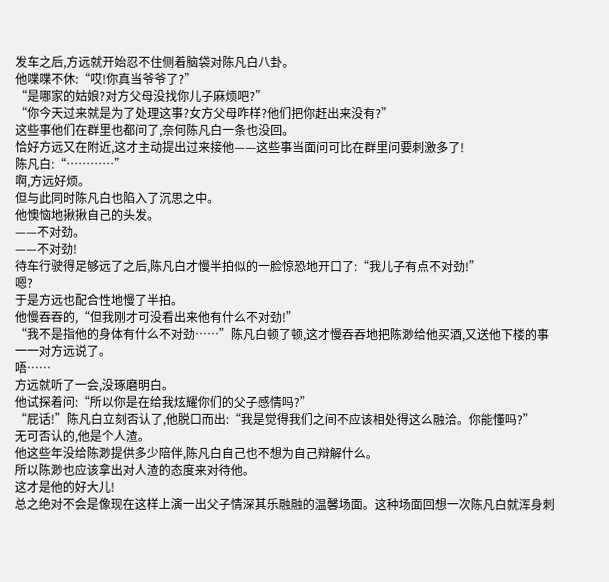发车之后,方远就开始忍不住侧着脑袋对陈凡白八卦。
他喋喋不休:“哎!你真当爷爷了?”
“是哪家的姑娘?对方父母没找你儿子麻烦吧?”
“你今天过来就是为了处理这事?女方父母咋样?他们把你赶出来没有?”
这些事他们在群里也都问了,奈何陈凡白一条也没回。
恰好方远又在附近,这才主动提出过来接他——这些事当面问可比在群里问要刺激多了!
陈凡白:“…………”
啊,方远好烦。
但与此同时陈凡白也陷入了沉思之中。
他懊恼地揪揪自己的头发。
——不对劲。
——不对劲!
待车行驶得足够远了之后,陈凡白才慢半拍似的一脸惊恐地开口了:“我儿子有点不对劲!”
嗯?
于是方远也配合性地慢了半拍。
他慢吞吞的,“但我刚才可没看出来他有什么不对劲!”
“我不是指他的身体有什么不对劲……”陈凡白顿了顿,这才慢吞吞地把陈渺给他买酒,又送他下楼的事一一对方远说了。
唔……
方远就听了一会,没琢磨明白。
他试探着问:“所以你是在给我炫耀你们的父子感情吗?”
“屁话!”陈凡白立刻否认了,他脱口而出:“我是觉得我们之间不应该相处得这么融洽。你能懂吗?”
无可否认的,他是个人渣。
他这些年没给陈渺提供多少陪伴,陈凡白自己也不想为自己辩解什么。
所以陈渺也应该拿出对人渣的态度来对待他。
这才是他的好大儿!
总之绝对不会是像现在这样上演一出父子情深其乐融融的温馨场面。这种场面回想一次陈凡白就浑身刺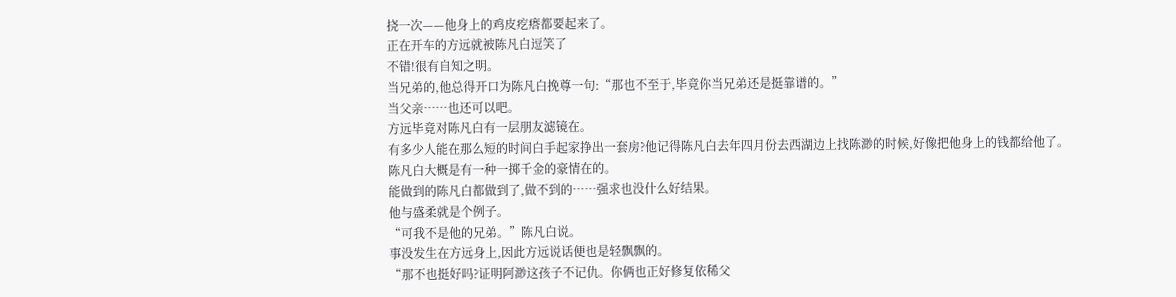挠一次——他身上的鸡皮疙瘩都要起来了。
正在开车的方远就被陈凡白逗笑了
不错!很有自知之明。
当兄弟的,他总得开口为陈凡白挽尊一句:“那也不至于,毕竟你当兄弟还是挺靠谱的。”
当父亲……也还可以吧。
方远毕竟对陈凡白有一层朋友滤镜在。
有多少人能在那么短的时间白手起家挣出一套房?他记得陈凡白去年四月份去西湖边上找陈渺的时候,好像把他身上的钱都给他了。
陈凡白大概是有一种一掷千金的豪情在的。
能做到的陈凡白都做到了,做不到的……强求也没什么好结果。
他与盛柔就是个例子。
“可我不是他的兄弟。”陈凡白说。
事没发生在方远身上,因此方远说话便也是轻飘飘的。
“那不也挺好吗?证明阿渺这孩子不记仇。你俩也正好修复依稀父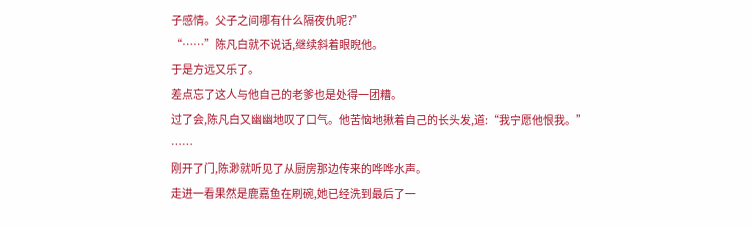子感情。父子之间哪有什么隔夜仇呢?”
“……”陈凡白就不说话,继续斜着眼睨他。
于是方远又乐了。
差点忘了这人与他自己的老爹也是处得一团糟。
过了会,陈凡白又幽幽地叹了口气。他苦恼地揪着自己的长头发,道:“我宁愿他恨我。”
……
刚开了门,陈渺就听见了从厨房那边传来的哗哗水声。
走进一看果然是鹿嘉鱼在刷碗,她已经洗到最后了一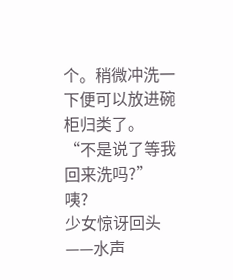个。稍微冲洗一下便可以放进碗柜归类了。
“不是说了等我回来洗吗?”
咦?
少女惊讶回头——水声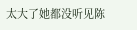太大了她都没听见陈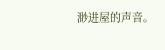渺进屋的声音。